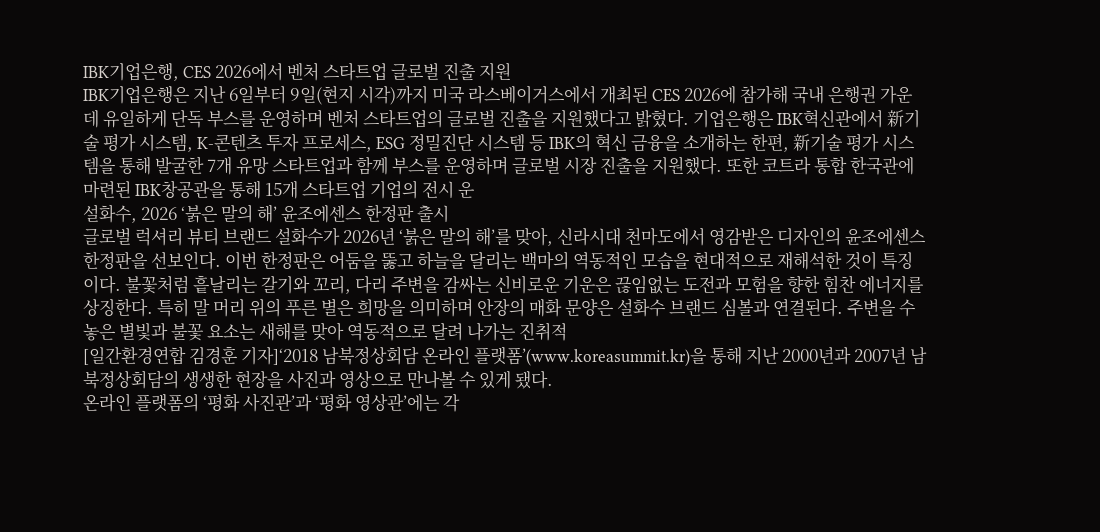IBK기업은행, CES 2026에서 벤처 스타트업 글로벌 진출 지원
IBK기업은행은 지난 6일부터 9일(현지 시각)까지 미국 라스베이거스에서 개최된 CES 2026에 참가해 국내 은행권 가운데 유일하게 단독 부스를 운영하며 벤처 스타트업의 글로벌 진출을 지원했다고 밝혔다. 기업은행은 IBK혁신관에서 新기술 평가 시스템, K-콘텐츠 투자 프로세스, ESG 정밀진단 시스템 등 IBK의 혁신 금융을 소개하는 한편, 新기술 평가 시스템을 통해 발굴한 7개 유망 스타트업과 함께 부스를 운영하며 글로벌 시장 진출을 지원했다. 또한 코트라 통합 한국관에 마련된 IBK창공관을 통해 15개 스타트업 기업의 전시 운
설화수, 2026 ‘붉은 말의 해’ 윤조에센스 한정판 출시
글로벌 럭셔리 뷰티 브랜드 설화수가 2026년 ‘붉은 말의 해’를 맞아, 신라시대 천마도에서 영감받은 디자인의 윤조에센스 한정판을 선보인다. 이번 한정판은 어둠을 뚫고 하늘을 달리는 백마의 역동적인 모습을 현대적으로 재해석한 것이 특징이다. 불꽃처럼 흩날리는 갈기와 꼬리, 다리 주변을 감싸는 신비로운 기운은 끊임없는 도전과 모험을 향한 힘찬 에너지를 상징한다. 특히 말 머리 위의 푸른 별은 희망을 의미하며 안장의 매화 문양은 설화수 브랜드 심볼과 연결된다. 주변을 수놓은 별빛과 불꽃 요소는 새해를 맞아 역동적으로 달려 나가는 진취적
[일간환경연합 김경훈 기자]‘2018 남북정상회담 온라인 플랫폼’(www.koreasummit.kr)을 통해 지난 2000년과 2007년 남북정상회담의 생생한 현장을 사진과 영상으로 만나볼 수 있게 됐다.
온라인 플랫폼의 ‘평화 사진관’과 ‘평화 영상관’에는 각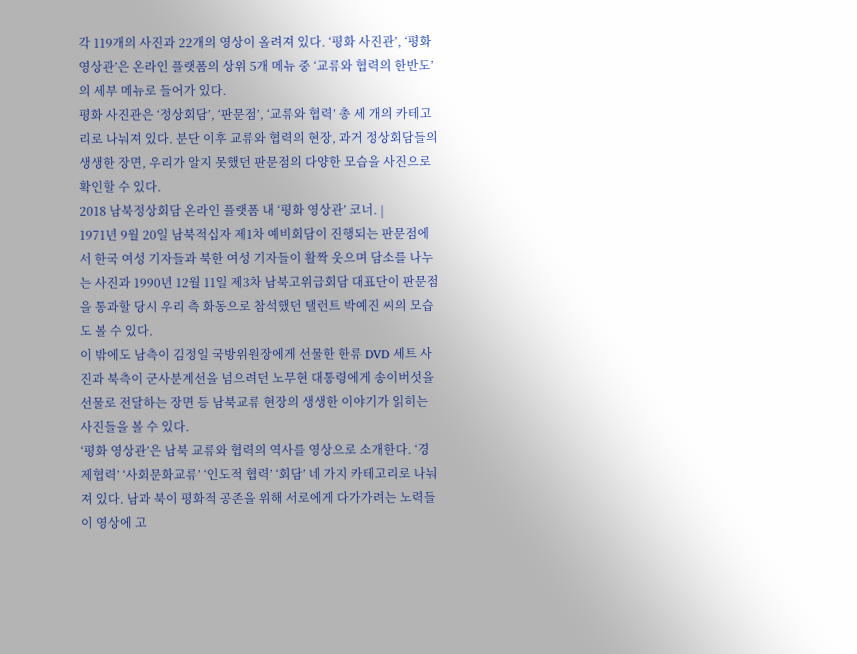각 119개의 사진과 22개의 영상이 올려져 있다. ‘평화 사진관’, ‘평화 영상관’은 온라인 플랫폼의 상위 5개 메뉴 중 ‘교류와 협력의 한반도’의 세부 메뉴로 들어가 있다.
평화 사진관은 ‘정상회담’, ‘판문점’, ‘교류와 협력’ 총 세 개의 카테고리로 나눠져 있다. 분단 이후 교류와 협력의 현장, 과거 정상회담들의 생생한 장면, 우리가 알지 못했던 판문점의 다양한 모습을 사진으로 확인할 수 있다.
2018 남북정상회담 온라인 플랫폼 내 ‘평화 영상관’ 코너. |
1971년 9월 20일 남북적십자 제1차 예비회담이 진행되는 판문점에서 한국 여성 기자들과 북한 여성 기자들이 활짝 웃으며 담소를 나누는 사진과 1990년 12월 11일 제3차 남북고위급회담 대표단이 판문점을 통과할 당시 우리 측 화동으로 참석했던 탤런트 박예진 씨의 모습도 볼 수 있다.
이 밖에도 남측이 김정일 국방위원장에게 선물한 한류 DVD 세트 사진과 북측이 군사분계선을 넘으려던 노무현 대통령에게 송이버섯을 선물로 전달하는 장면 등 남북교류 현장의 생생한 이야기가 읽히는 사진들을 볼 수 있다.
‘평화 영상관’은 남북 교류와 협력의 역사를 영상으로 소개한다. ‘경제협력’ ‘사회문화교류’ ‘인도적 협력’ ‘회담’ 네 가지 카테고리로 나눠져 있다. 남과 북이 평화적 공존을 위해 서로에게 다가가려는 노력들이 영상에 고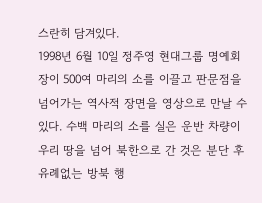스란히 담겨있다.
1998년 6월 10일 정주영 현대그룹 명예회장이 500여 마리의 소를 이끌고 판문점을 넘어가는 역사적 장면을 영상으로 만날 수 있다. 수백 마리의 소를 실은 운반 차량이 우리 땅을 넘어 북한으로 간 것은 분단 후 유례없는 방북 행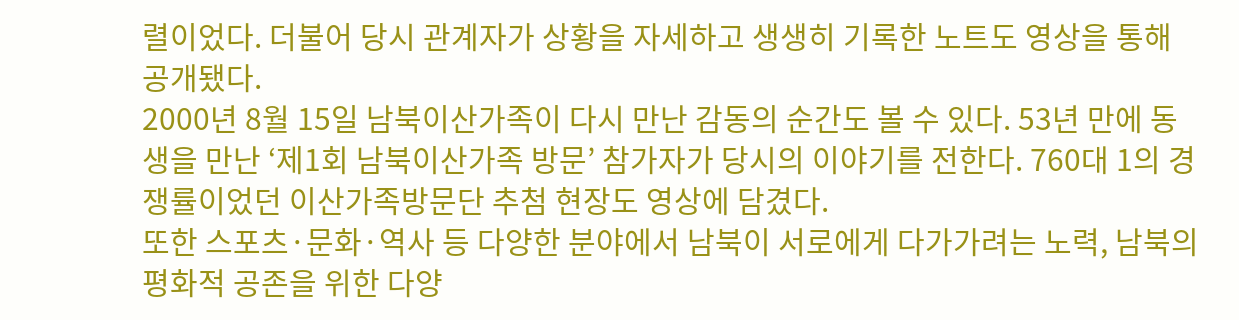렬이었다. 더불어 당시 관계자가 상황을 자세하고 생생히 기록한 노트도 영상을 통해 공개됐다.
2000년 8월 15일 남북이산가족이 다시 만난 감동의 순간도 볼 수 있다. 53년 만에 동생을 만난 ‘제1회 남북이산가족 방문’ 참가자가 당시의 이야기를 전한다. 760대 1의 경쟁률이었던 이산가족방문단 추첨 현장도 영상에 담겼다.
또한 스포츠·문화·역사 등 다양한 분야에서 남북이 서로에게 다가가려는 노력, 남북의 평화적 공존을 위한 다양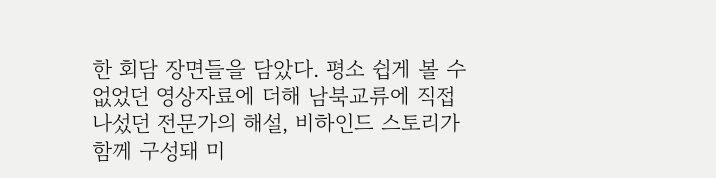한 회담 장면들을 담았다. 평소 쉽게 볼 수 없었던 영상자료에 더해 남북교류에 직접 나섰던 전문가의 해설, 비하인드 스토리가 함께 구성돼 미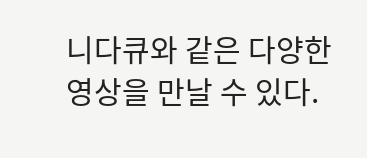니다큐와 같은 다양한 영상을 만날 수 있다.